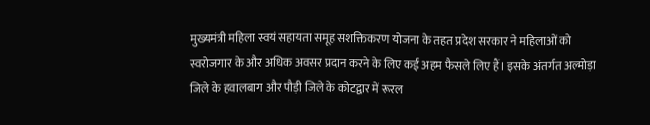मुख्यमंत्री महिला स्वयं सहायता समूह सशक्तिकरण योजना के तहत प्रदेश सरकार ने महिलाओं को स्वरोजगार के और अधिक अवसर प्रदान करने के लिए कई अहम फैसले लिए हैं। इसके अंतर्गत अल्मोड़ा जिले के हवालबाग और पौड़ी जिले के कोटद्वार में रूरल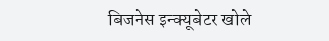बिजनेस इन्क्यूबेटर खोले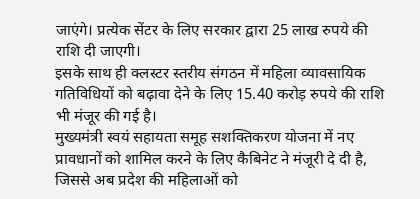जाएंगे। प्रत्येक सेंटर के लिए सरकार द्वारा 25 लाख रुपये की राशि दी जाएगी।
इसके साथ ही क्लस्टर स्तरीय संगठन में महिला व्यावसायिक गतिविधियों को बढ़ावा देने के लिए 15.40 करोड़ रुपये की राशि भी मंजूर की गई है।
मुख्यमंत्री स्वयं सहायता समूह सशक्तिकरण योजना में नए प्रावधानों को शामिल करने के लिए कैबिनेट ने मंजूरी दे दी है, जिससे अब प्रदेश की महिलाओं को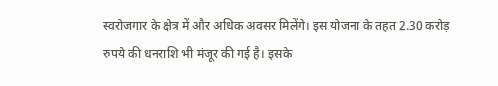स्वरोजगार के क्षेत्र में और अधिक अवसर मिलेंगे। इस योजना के तहत 2.30 करोड़ रुपये की धनराशि भी मंजूर की गई है। इसके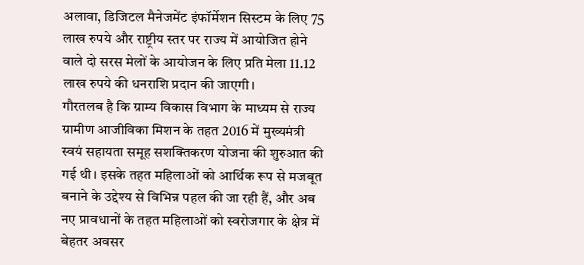अलावा, डिजिटल मैनेजमेंट इंफॉर्मेशन सिस्टम के लिए 75 लाख रुपये और राष्ट्रीय स्तर पर राज्य में आयोजित होने वाले दो सरस मेलों के आयोजन के लिए प्रति मेला 11.12 लाख रुपये की धनराशि प्रदान की जाएगी।
गौरतलब है कि ग्राम्य विकास विभाग के माध्यम से राज्य ग्रामीण आजीविका मिशन के तहत 2016 में मुख्यमंत्री स्वयं सहायता समूह सशक्तिकरण योजना की शुरुआत की गई थी। इसके तहत महिलाओं को आर्थिक रूप से मजबूत बनाने के उद्देश्य से विभिन्न पहल की जा रही हैं, और अब नए प्रावधानों के तहत महिलाओं को स्वरोजगार के क्षेत्र में बेहतर अवसर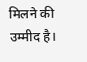मिलने की उम्मीद है।